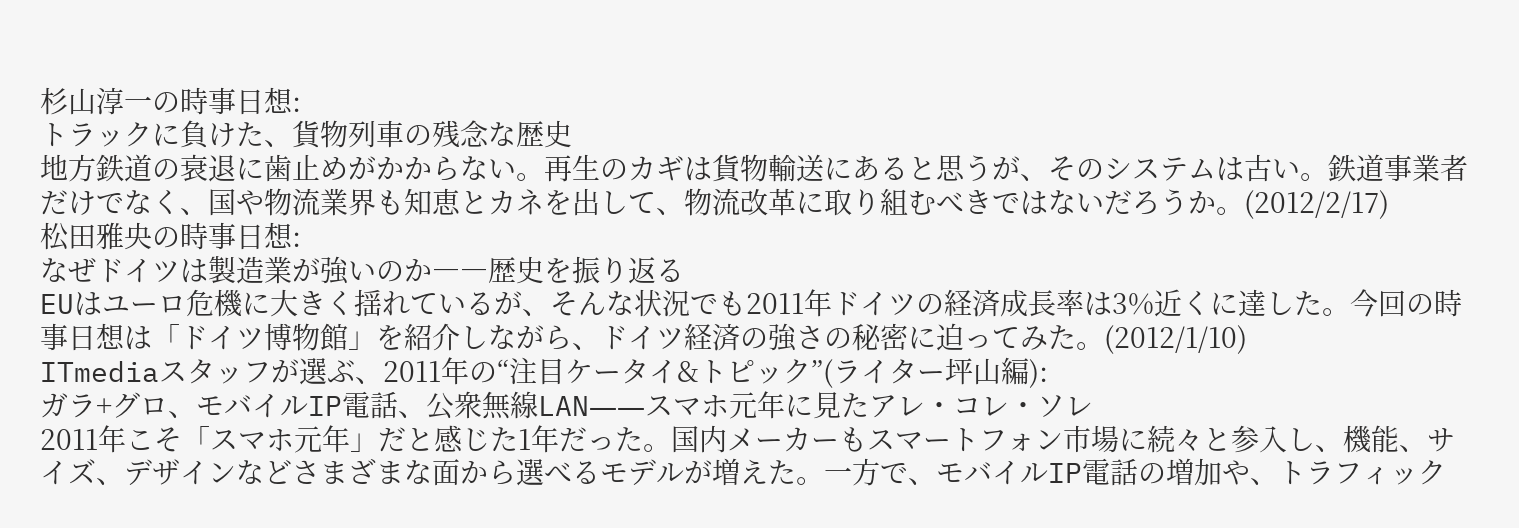杉山淳一の時事日想:
トラックに負けた、貨物列車の残念な歴史
地方鉄道の衰退に歯止めがかからない。再生のカギは貨物輸送にあると思うが、そのシステムは古い。鉄道事業者だけでなく、国や物流業界も知恵とカネを出して、物流改革に取り組むべきではないだろうか。(2012/2/17)
松田雅央の時事日想:
なぜドイツは製造業が強いのか――歴史を振り返る
EUはユーロ危機に大きく揺れているが、そんな状況でも2011年ドイツの経済成長率は3%近くに達した。今回の時事日想は「ドイツ博物館」を紹介しながら、ドイツ経済の強さの秘密に迫ってみた。(2012/1/10)
ITmediaスタッフが選ぶ、2011年の“注目ケータイ&トピック”(ライター坪山編):
ガラ+グロ、モバイルIP電話、公衆無線LAN――スマホ元年に見たアレ・コレ・ソレ
2011年こそ「スマホ元年」だと感じた1年だった。国内メーカーもスマートフォン市場に続々と参入し、機能、サイズ、デザインなどさまざまな面から選べるモデルが増えた。一方で、モバイルIP電話の増加や、トラフィック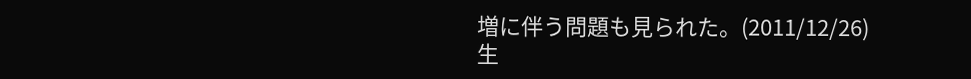増に伴う問題も見られた。(2011/12/26)
生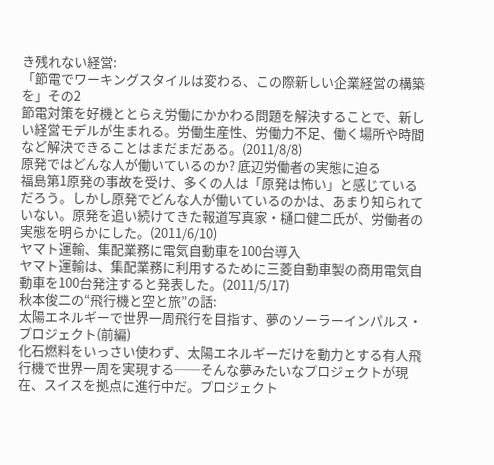き残れない経営:
「節電でワーキングスタイルは変わる、この際新しい企業経営の構築を」その2
節電対策を好機ととらえ労働にかかわる問題を解決することで、新しい経営モデルが生まれる。労働生産性、労働力不足、働く場所や時間など解決できることはまだまだある。(2011/8/8)
原発ではどんな人が働いているのか? 底辺労働者の実態に迫る
福島第1原発の事故を受け、多くの人は「原発は怖い」と感じているだろう。しかし原発でどんな人が働いているのかは、あまり知られていない。原発を追い続けてきた報道写真家・樋口健二氏が、労働者の実態を明らかにした。(2011/6/10)
ヤマト運輸、集配業務に電気自動車を100台導入
ヤマト運輸は、集配業務に利用するために三菱自動車製の商用電気自動車を100台発注すると発表した。(2011/5/17)
秋本俊二の“飛行機と空と旅”の話:
太陽エネルギーで世界一周飛行を目指す、夢のソーラーインパルス・プロジェクト(前編)
化石燃料をいっさい使わず、太陽エネルギーだけを動力とする有人飛行機で世界一周を実現する──そんな夢みたいなプロジェクトが現在、スイスを拠点に進行中だ。プロジェクト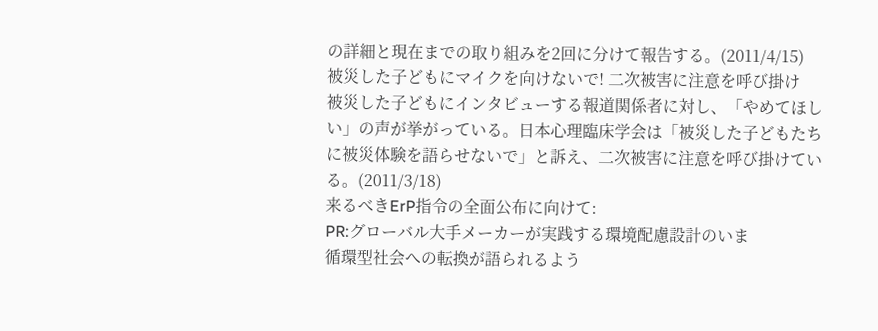の詳細と現在までの取り組みを2回に分けて報告する。(2011/4/15)
被災した子どもにマイクを向けないで! 二次被害に注意を呼び掛け
被災した子どもにインタビューする報道関係者に対し、「やめてほしい」の声が挙がっている。日本心理臨床学会は「被災した子どもたちに被災体験を語らせないで」と訴え、二次被害に注意を呼び掛けている。(2011/3/18)
来るべきErP指令の全面公布に向けて:
PR:グローバル大手メーカーが実践する環境配慮設計のいま
循環型社会への転換が語られるよう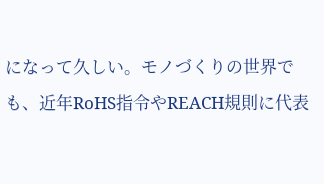になって久しい。モノづくりの世界でも、近年RoHS指令やREACH規則に代表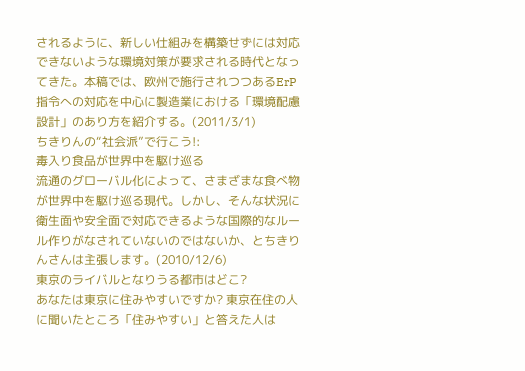されるように、新しい仕組みを構築せずには対応できないような環境対策が要求される時代となってきた。本稿では、欧州で施行されつつあるErP指令への対応を中心に製造業における「環境配慮設計」のあり方を紹介する。(2011/3/1)
ちきりんの“社会派”で行こう!:
毒入り食品が世界中を駆け巡る
流通のグローバル化によって、さまざまな食べ物が世界中を駆け巡る現代。しかし、そんな状況に衛生面や安全面で対応できるような国際的なルール作りがなされていないのではないか、とちきりんさんは主張します。(2010/12/6)
東京のライバルとなりうる都市はどこ?
あなたは東京に住みやすいですか? 東京在住の人に聞いたところ「住みやすい」と答えた人は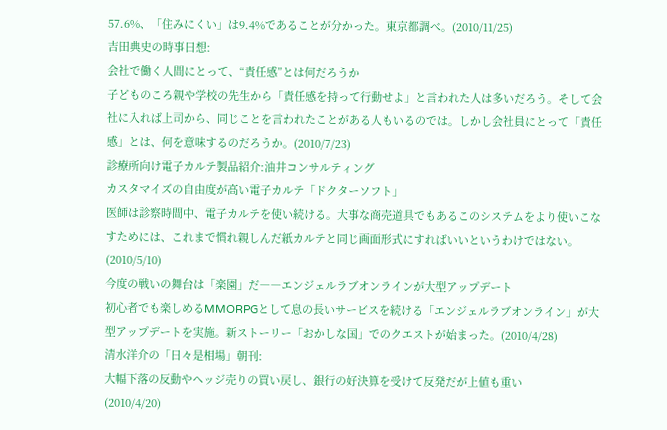57.6%、「住みにくい」は9.4%であることが分かった。東京都調べ。(2010/11/25)
吉田典史の時事日想:
会社で働く人間にとって、“責任感”とは何だろうか
子どものころ親や学校の先生から「責任感を持って行動せよ」と言われた人は多いだろう。そして会社に入れば上司から、同じことを言われたことがある人もいるのでは。しかし会社員にとって「責任感」とは、何を意味するのだろうか。(2010/7/23)
診療所向け電子カルテ製品紹介:油井コンサルティング
カスタマイズの自由度が高い電子カルテ「ドクターソフト」
医師は診察時間中、電子カルテを使い続ける。大事な商売道具でもあるこのシステムをより使いこなすためには、これまで慣れ親しんだ紙カルテと同じ画面形式にすればいいというわけではない。(2010/5/10)
今度の戦いの舞台は「楽園」だ――エンジェルラブオンラインが大型アップデート
初心者でも楽しめるMMORPGとして息の長いサービスを続ける「エンジェルラブオンライン」が大型アップデートを実施。新ストーリー「おかしな国」でのクエストが始まった。(2010/4/28)
清水洋介の「日々是相場」朝刊:
大幅下落の反動やヘッジ売りの買い戻し、銀行の好決算を受けて反発だが上値も重い
(2010/4/20)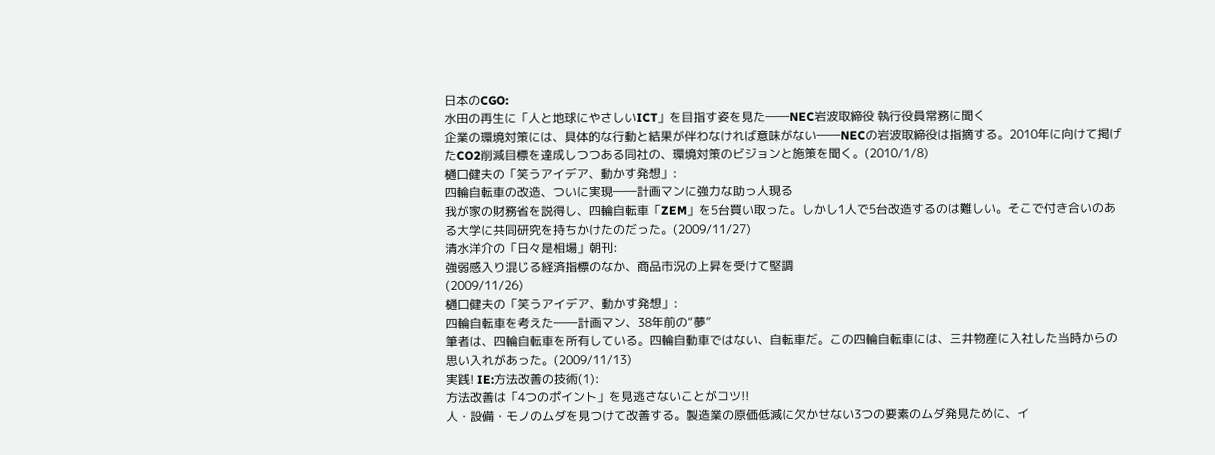日本のCGO:
水田の再生に「人と地球にやさしいICT」を目指す姿を見た――NEC岩波取締役 執行役員常務に聞く
企業の環境対策には、具体的な行動と結果が伴わなければ意味がない――NECの岩波取締役は指摘する。2010年に向けて掲げたCO2削減目標を達成しつつある同社の、環境対策のビジョンと施策を聞く。(2010/1/8)
樋口健夫の「笑うアイデア、動かす発想」:
四輪自転車の改造、ついに実現――計画マンに強力な助っ人現る
我が家の財務省を説得し、四輪自転車「ZEM」を5台買い取った。しかし1人で5台改造するのは難しい。そこで付き合いのある大学に共同研究を持ちかけたのだった。(2009/11/27)
清水洋介の「日々是相場」朝刊:
強弱感入り混じる経済指標のなか、商品市況の上昇を受けて堅調
(2009/11/26)
樋口健夫の「笑うアイデア、動かす発想」:
四輪自転車を考えた――計画マン、38年前の“夢”
筆者は、四輪自転車を所有している。四輪自動車ではない、自転車だ。この四輪自転車には、三井物産に入社した当時からの思い入れがあった。(2009/11/13)
実践! IE:方法改善の技術(1):
方法改善は「4つのポイント」を見逃さないことがコツ!!
人・設備・モノのムダを見つけて改善する。製造業の原価低減に欠かせない3つの要素のムダ発見ために、イ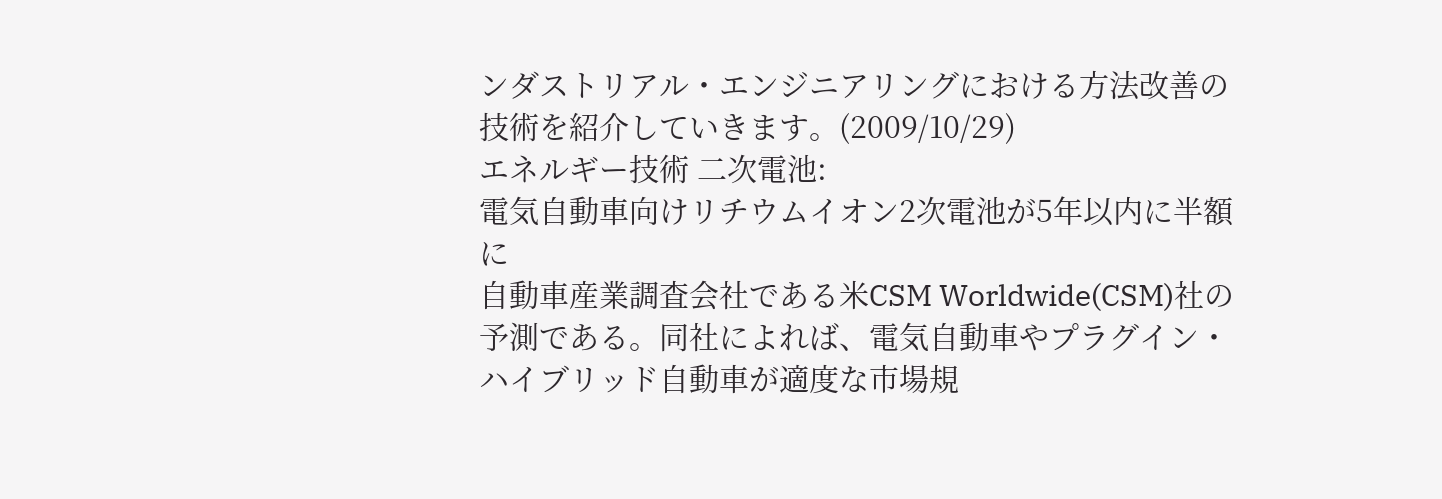ンダストリアル・エンジニアリングにおける方法改善の技術を紹介していきます。(2009/10/29)
エネルギー技術 二次電池:
電気自動車向けリチウムイオン2次電池が5年以内に半額に
自動車産業調査会社である米CSM Worldwide(CSM)社の予測である。同社によれば、電気自動車やプラグイン・ハイブリッド自動車が適度な市場規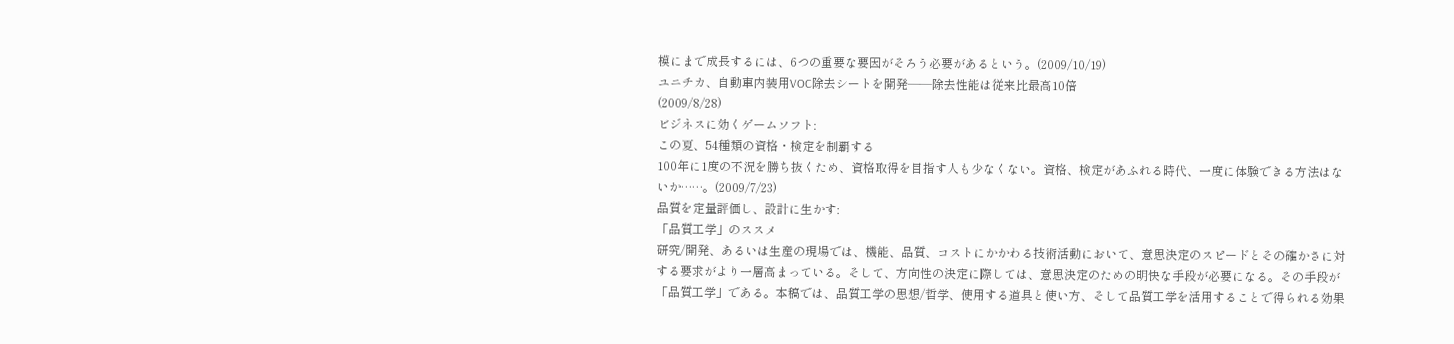模にまで成長するには、6つの重要な要因がそろう必要があるという。(2009/10/19)
ユニチカ、自動車内装用VOC除去シートを開発――除去性能は従来比最高10倍
(2009/8/28)
ビジネスに効くゲームソフト:
この夏、54種類の資格・検定を制覇する
100年に1度の不況を勝ち抜くため、資格取得を目指す人も少なくない。資格、検定があふれる時代、一度に体験できる方法はないか……。(2009/7/23)
品質を定量評価し、設計に生かす:
「品質工学」のススメ
研究/開発、あるいは生産の現場では、機能、品質、コストにかかわる技術活動において、意思決定のスピードとその確かさに対する要求がより一層高まっている。そして、方向性の決定に際しては、意思決定のための明快な手段が必要になる。その手段が「品質工学」である。本稿では、品質工学の思想/哲学、使用する道具と使い方、そして品質工学を活用することで得られる効果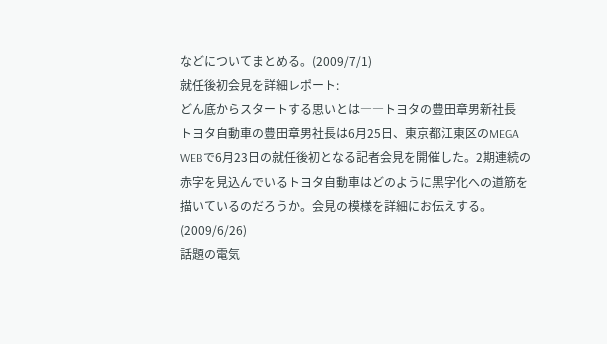などについてまとめる。(2009/7/1)
就任後初会見を詳細レポート:
どん底からスタートする思いとは――トヨタの豊田章男新社長
トヨタ自動車の豊田章男社長は6月25日、東京都江東区のMEGA WEBで6月23日の就任後初となる記者会見を開催した。2期連続の赤字を見込んでいるトヨタ自動車はどのように黒字化への道筋を描いているのだろうか。会見の模様を詳細にお伝えする。(2009/6/26)
話題の電気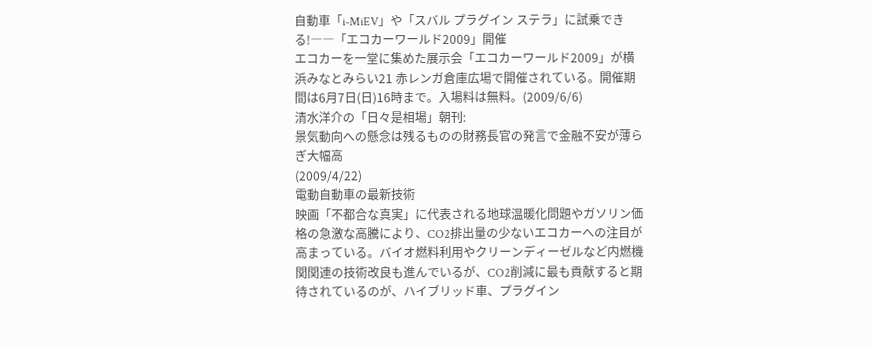自動車「i-MiEV」や「スバル プラグイン ステラ」に試乗できる!――「エコカーワールド2009」開催
エコカーを一堂に集めた展示会「エコカーワールド2009」が横浜みなとみらい21 赤レンガ倉庫広場で開催されている。開催期間は6月7日(日)16時まで。入場料は無料。(2009/6/6)
清水洋介の「日々是相場」朝刊:
景気動向への懸念は残るものの財務長官の発言で金融不安が薄らぎ大幅高
(2009/4/22)
電動自動車の最新技術
映画「不都合な真実」に代表される地球温暖化問題やガソリン価格の急激な高騰により、CO2排出量の少ないエコカーへの注目が高まっている。バイオ燃料利用やクリーンディーゼルなど内燃機関関連の技術改良も進んでいるが、CO2削減に最も貢献すると期待されているのが、ハイブリッド車、プラグイン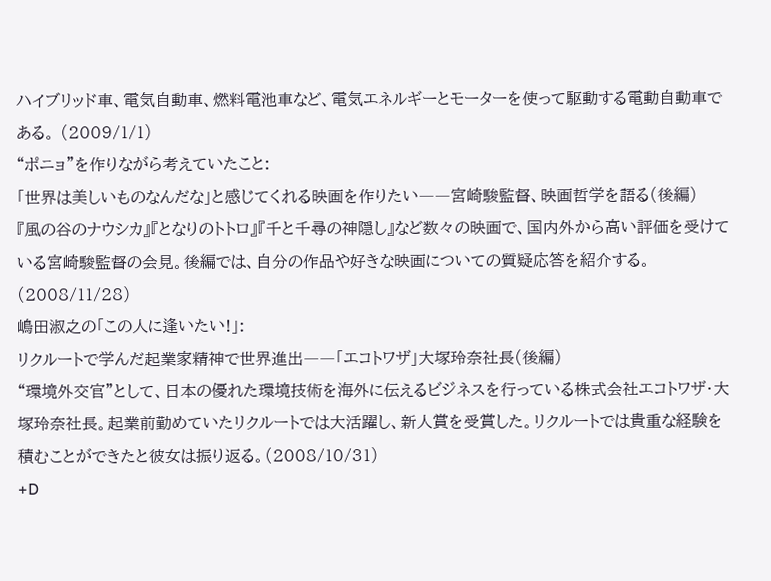ハイブリッド車、電気自動車、燃料電池車など、電気エネルギーとモーターを使って駆動する電動自動車である。 (2009/1/1)
“ポニョ”を作りながら考えていたこと:
「世界は美しいものなんだな」と感じてくれる映画を作りたい――宮崎駿監督、映画哲学を語る(後編)
『風の谷のナウシカ』『となりのトトロ』『千と千尋の神隠し』など数々の映画で、国内外から高い評価を受けている宮崎駿監督の会見。後編では、自分の作品や好きな映画についての質疑応答を紹介する。(2008/11/28)
嶋田淑之の「この人に逢いたい!」:
リクルートで学んだ起業家精神で世界進出――「エコトワザ」大塚玲奈社長(後編)
“環境外交官”として、日本の優れた環境技術を海外に伝えるビジネスを行っている株式会社エコトワザ・大塚玲奈社長。起業前勤めていたリクルートでは大活躍し、新人賞を受賞した。リクルートでは貴重な経験を積むことができたと彼女は振り返る。(2008/10/31)
+D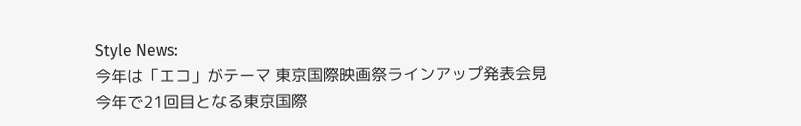Style News:
今年は「エコ」がテーマ 東京国際映画祭ラインアップ発表会見
今年で21回目となる東京国際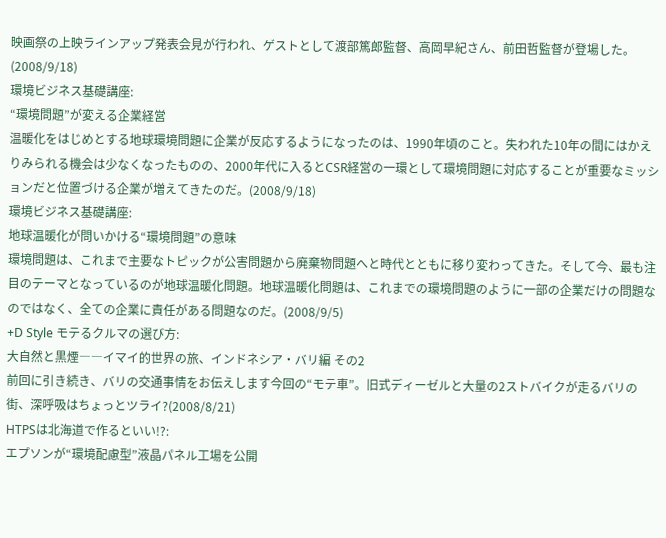映画祭の上映ラインアップ発表会見が行われ、ゲストとして渡部篤郎監督、高岡早紀さん、前田哲監督が登場した。(2008/9/18)
環境ビジネス基礎講座:
“環境問題”が変える企業経営
温暖化をはじめとする地球環境問題に企業が反応するようになったのは、1990年頃のこと。失われた10年の間にはかえりみられる機会は少なくなったものの、2000年代に入るとCSR経営の一環として環境問題に対応することが重要なミッションだと位置づける企業が増えてきたのだ。(2008/9/18)
環境ビジネス基礎講座:
地球温暖化が問いかける“環境問題”の意味
環境問題は、これまで主要なトピックが公害問題から廃棄物問題へと時代とともに移り変わってきた。そして今、最も注目のテーマとなっているのが地球温暖化問題。地球温暖化問題は、これまでの環境問題のように一部の企業だけの問題なのではなく、全ての企業に責任がある問題なのだ。(2008/9/5)
+D Style モテるクルマの選び方:
大自然と黒煙――イマイ的世界の旅、インドネシア・バリ編 その2
前回に引き続き、バリの交通事情をお伝えします今回の“モテ車”。旧式ディーゼルと大量の2ストバイクが走るバリの街、深呼吸はちょっとツライ?(2008/8/21)
HTPSは北海道で作るといい!?:
エプソンが“環境配慮型”液晶パネル工場を公開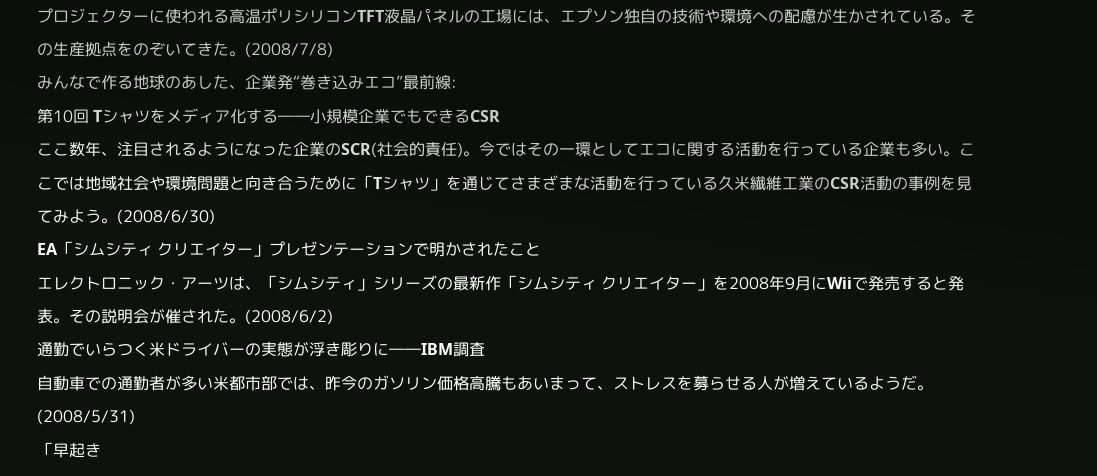プロジェクターに使われる高温ポリシリコンTFT液晶パネルの工場には、エプソン独自の技術や環境への配慮が生かされている。その生産拠点をのぞいてきた。(2008/7/8)
みんなで作る地球のあした、企業発“巻き込みエコ”最前線:
第10回 Tシャツをメディア化する――小規模企業でもできるCSR
ここ数年、注目されるようになった企業のSCR(社会的責任)。今ではその一環としてエコに関する活動を行っている企業も多い。ここでは地域社会や環境問題と向き合うために「Tシャツ」を通じてさまざまな活動を行っている久米繊維工業のCSR活動の事例を見てみよう。(2008/6/30)
EA「シムシティ クリエイター」プレゼンテーションで明かされたこと
エレクトロニック・アーツは、「シムシティ」シリーズの最新作「シムシティ クリエイター」を2008年9月にWiiで発売すると発表。その説明会が催された。(2008/6/2)
通勤でいらつく米ドライバーの実態が浮き彫りに――IBM調査
自動車での通勤者が多い米都市部では、昨今のガソリン価格高騰もあいまって、ストレスを募らせる人が増えているようだ。(2008/5/31)
「早起き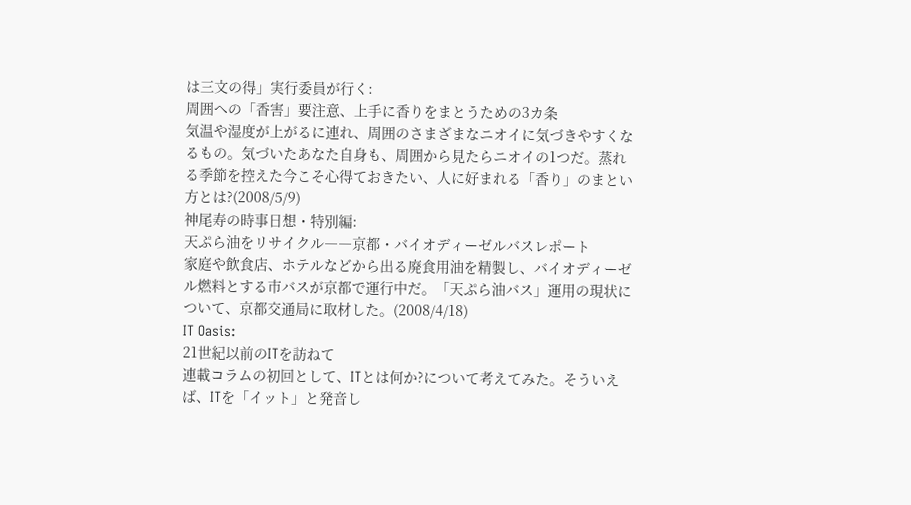は三文の得」実行委員が行く:
周囲への「香害」要注意、上手に香りをまとうための3カ条
気温や湿度が上がるに連れ、周囲のさまざまなニオイに気づきやすくなるもの。気づいたあなた自身も、周囲から見たらニオイの1つだ。蒸れる季節を控えた今こそ心得ておきたい、人に好まれる「香り」のまとい方とは?(2008/5/9)
神尾寿の時事日想・特別編:
天ぷら油をリサイクル――京都・バイオディーゼルバスレポート
家庭や飲食店、ホテルなどから出る廃食用油を精製し、バイオディーゼル燃料とする市バスが京都で運行中だ。「天ぷら油バス」運用の現状について、京都交通局に取材した。(2008/4/18)
IT Oasis:
21世紀以前のITを訪ねて
連載コラムの初回として、ITとは何か?について考えてみた。そういえば、ITを「イット」と発音し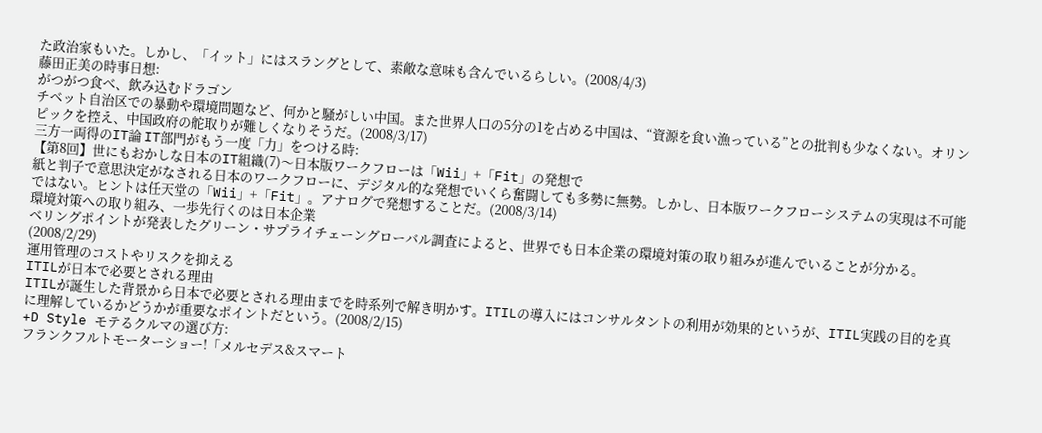た政治家もいた。しかし、「イット」にはスラングとして、素敵な意味も含んでいるらしい。(2008/4/3)
藤田正美の時事日想:
がつがつ食べ、飲み込むドラゴン
チベット自治区での暴動や環境問題など、何かと騒がしい中国。また世界人口の5分の1を占める中国は、“資源を食い漁っている”との批判も少なくない。オリンピックを控え、中国政府の舵取りが難しくなりそうだ。(2008/3/17)
三方一両得のIT論 IT部門がもう一度「力」をつける時:
【第8回】世にもおかしな日本のIT組織(7)〜日本版ワークフローは「Wii」+「Fit」の発想で
紙と判子で意思決定がなされる日本のワークフローに、デジタル的な発想でいくら奮闘しても多勢に無勢。しかし、日本版ワークフローシステムの実現は不可能ではない。ヒントは任天堂の「Wii」+「Fit」。アナログで発想することだ。(2008/3/14)
環境対策への取り組み、一歩先行くのは日本企業
ベリングポイントが発表したグリーン・サプライチェーングローバル調査によると、世界でも日本企業の環境対策の取り組みが進んでいることが分かる。(2008/2/29)
運用管理のコストやリスクを抑える
ITILが日本で必要とされる理由
ITILが誕生した背景から日本で必要とされる理由までを時系列で解き明かす。ITILの導入にはコンサルタントの利用が効果的というが、ITIL実践の目的を真に理解しているかどうかが重要なポイントだという。(2008/2/15)
+D Style モテるクルマの選び方:
フランクフルトモーターショー!「メルセデス&スマート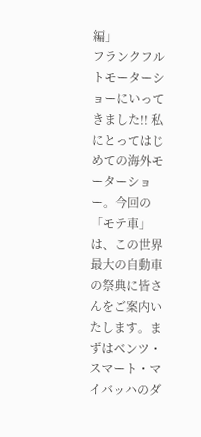編」
フランクフルトモーターショーにいってきました!! 私にとってはじめての海外モーターショー。今回の「モテ車」は、この世界最大の自動車の祭典に皆さんをご案内いたします。まずはベンツ・スマート・マイバッハのダ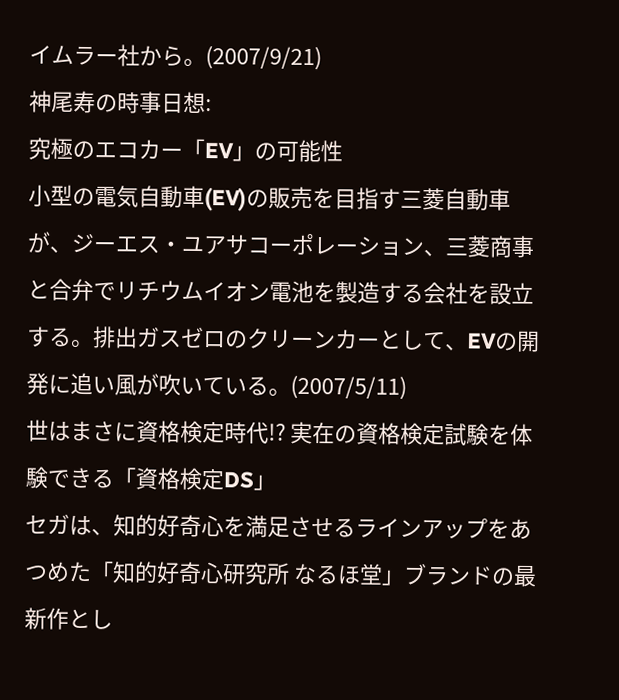イムラー社から。(2007/9/21)
神尾寿の時事日想:
究極のエコカー「EV」の可能性
小型の電気自動車(EV)の販売を目指す三菱自動車が、ジーエス・ユアサコーポレーション、三菱商事と合弁でリチウムイオン電池を製造する会社を設立する。排出ガスゼロのクリーンカーとして、EVの開発に追い風が吹いている。(2007/5/11)
世はまさに資格検定時代!? 実在の資格検定試験を体験できる「資格検定DS」
セガは、知的好奇心を満足させるラインアップをあつめた「知的好奇心研究所 なるほ堂」ブランドの最新作とし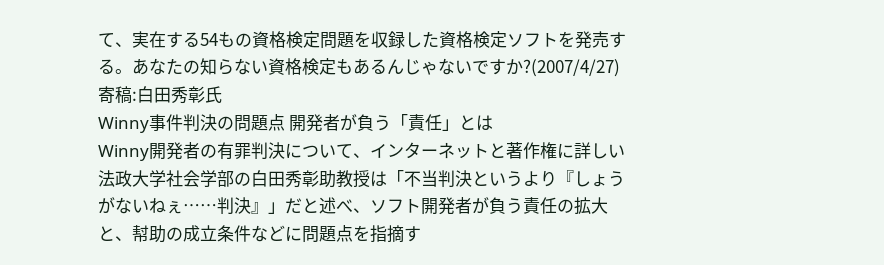て、実在する54もの資格検定問題を収録した資格検定ソフトを発売する。あなたの知らない資格検定もあるんじゃないですか?(2007/4/27)
寄稿:白田秀彰氏
Winny事件判決の問題点 開発者が負う「責任」とは
Winny開発者の有罪判決について、インターネットと著作権に詳しい法政大学社会学部の白田秀彰助教授は「不当判決というより『しょうがないねぇ……判決』」だと述べ、ソフト開発者が負う責任の拡大と、幇助の成立条件などに問題点を指摘す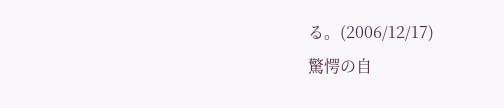る。(2006/12/17)
驚愕の自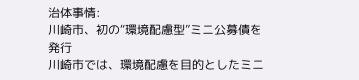治体事情:
川崎市、初の“環境配慮型”ミニ公募債を発行
川崎市では、環境配慮を目的としたミニ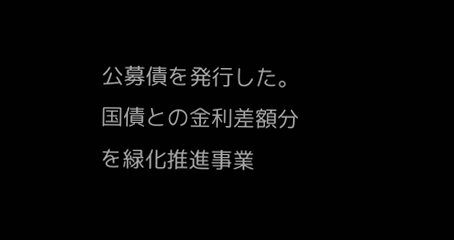公募債を発行した。国債との金利差額分を緑化推進事業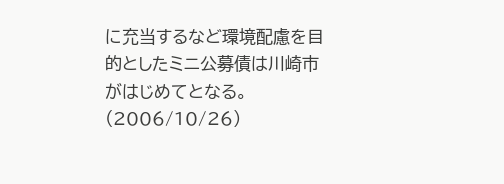に充当するなど環境配慮を目的としたミニ公募債は川崎市がはじめてとなる。(2006/10/26)